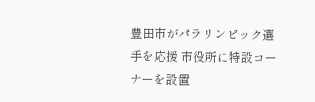豊田市がパラリンピック選手を応援 市役所に特設コーナーを設置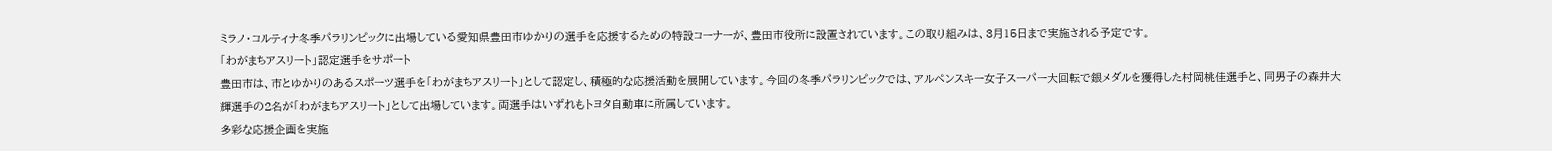ミラノ・コルティナ冬季パラリンピックに出場している愛知県豊田市ゆかりの選手を応援するための特設コーナーが、豊田市役所に設置されています。この取り組みは、3月15日まで実施される予定です。
「わがまちアスリート」認定選手をサポート
豊田市は、市とゆかりのあるスポーツ選手を「わがまちアスリート」として認定し、積極的な応援活動を展開しています。今回の冬季パラリンピックでは、アルペンスキー女子スーパー大回転で銀メダルを獲得した村岡桃佳選手と、同男子の森井大輝選手の2名が「わがまちアスリート」として出場しています。両選手はいずれもトヨタ自動車に所属しています。
多彩な応援企画を実施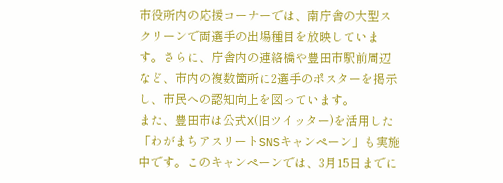市役所内の応援コーナーでは、南庁舎の大型スクリーンで両選手の出場種目を放映しています。さらに、庁舎内の連絡橋や豊田市駅前周辺など、市内の複数箇所に2選手のポスターを掲示し、市民への認知向上を図っています。
また、豊田市は公式X(旧ツイッター)を活用した「わがまちアスリートSNSキャンペーン」も実施中です。このキャンペーンでは、3月15日までに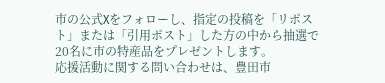市の公式Xをフォローし、指定の投稿を「リポスト」または「引用ポスト」した方の中から抽選で20名に市の特産品をプレゼントします。
応援活動に関する問い合わせは、豊田市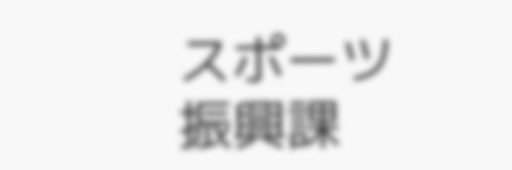スポーツ振興課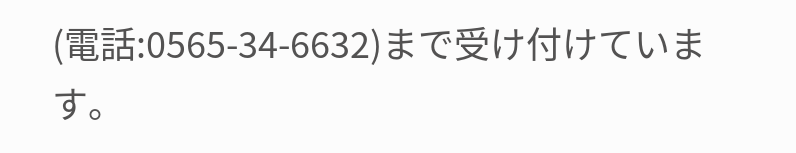(電話:0565-34-6632)まで受け付けています。